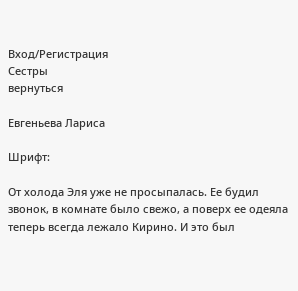Вход/Регистрация
Сестры
вернуться

Евгеньева Лариса

Шрифт:

От холода Эля уже не просыпалась. Ее будил звонок, в комнате было свежо, а поверх ее одеяла теперь всегда лежало Кирино. И это был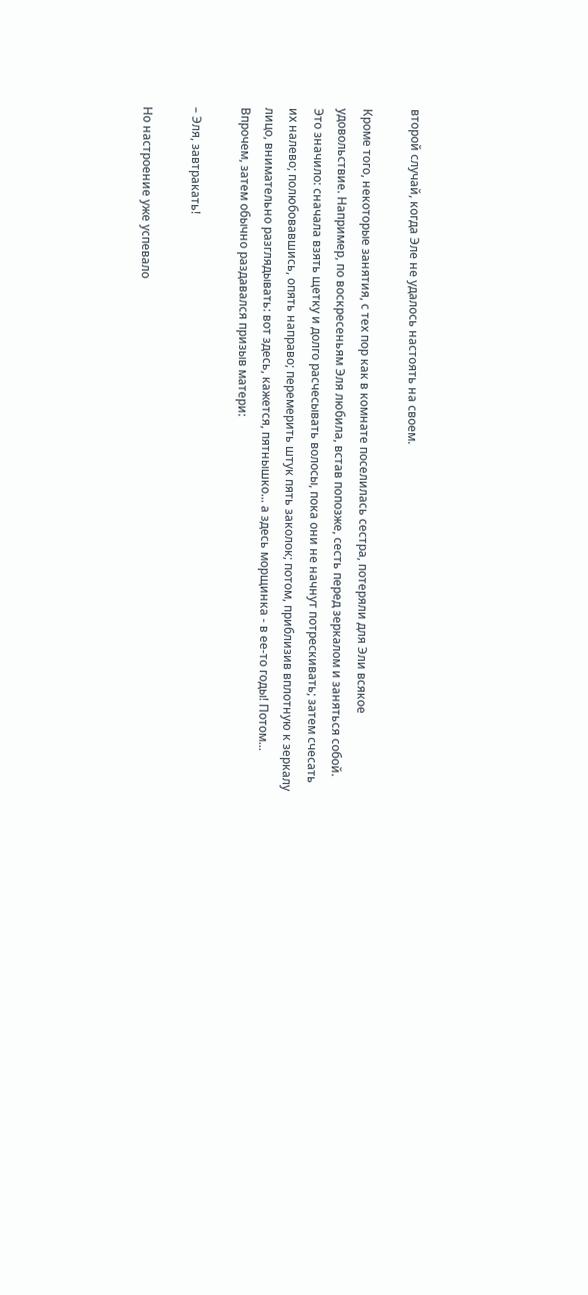второй случай, когда Эле не удалось настоять на своем.

Кроме того, некоторые занятия, с тех пор как в комнате поселилась сестра, потеряли для Эли всякое удовольствие. Например, по воскресеньям Эля любила, встав попозже, сесть перед зеркалом и заняться собой. Это значило: сначала взять щетку и долго расчесывать волосы, пока они не начнут потрескивать; затем счесать их налево; полюбовавшись, опять направо; перемерить штук пять заколок; потом, приблизив вплотную к зеркалу лицо, внимательно разглядывать: вот здесь, кажется, пятнышко... а здесь морщинка - в ее-то годы! Потом... Впрочем, затем обычно раздавался призыв матери:

– Эля, завтракать!

Но настроение уже успевало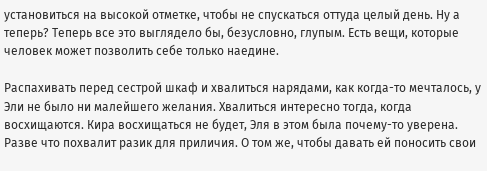установиться на высокой отметке, чтобы не спускаться оттуда целый день. Ну а теперь? Теперь все это выглядело бы, безусловно, глупым. Есть вещи, которые человек может позволить себе только наедине.

Распахивать перед сестрой шкаф и хвалиться нарядами, как когда-то мечталось, у Эли не было ни малейшего желания. Хвалиться интересно тогда, когда восхищаются. Кира восхищаться не будет, Эля в этом была почему-то уверена. Разве что похвалит разик для приличия. О том же, чтобы давать ей поносить свои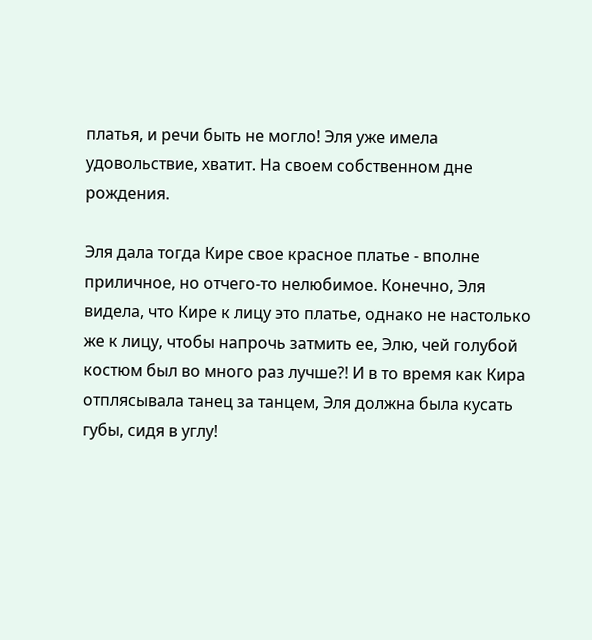платья, и речи быть не могло! Эля уже имела удовольствие, хватит. На своем собственном дне рождения.

Эля дала тогда Кире свое красное платье - вполне приличное, но отчего-то нелюбимое. Конечно, Эля видела, что Кире к лицу это платье, однако не настолько же к лицу, чтобы напрочь затмить ее, Элю, чей голубой костюм был во много раз лучше?! И в то время как Кира отплясывала танец за танцем, Эля должна была кусать губы, сидя в углу!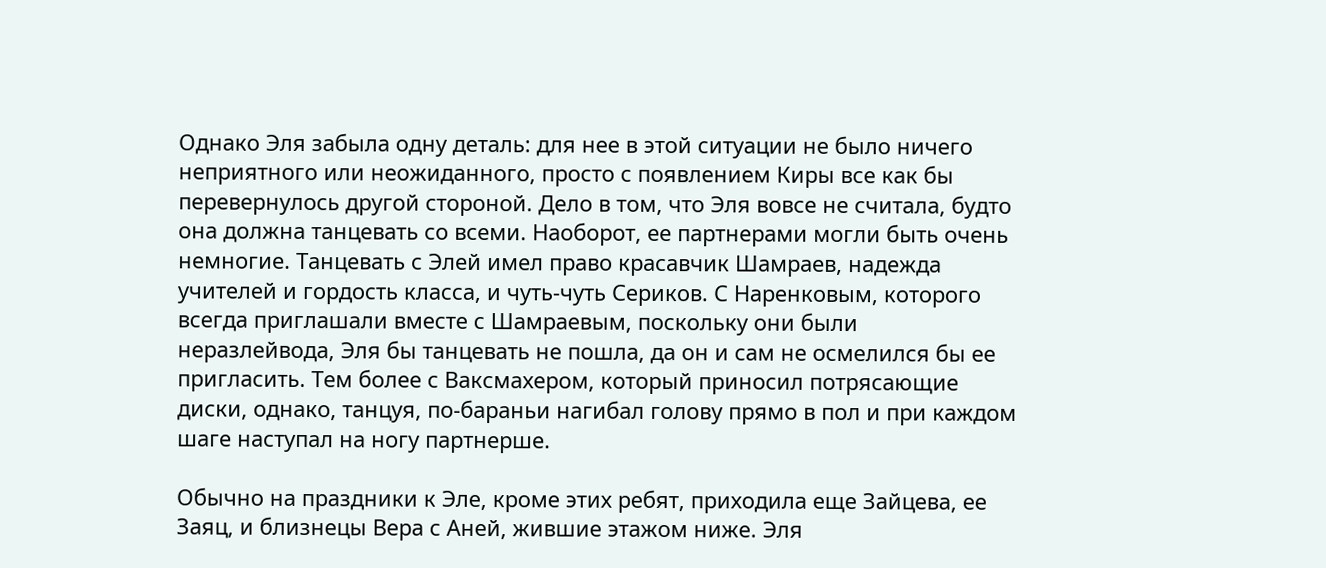Однако Эля забыла одну деталь: для нее в этой ситуации не было ничего неприятного или неожиданного, просто с появлением Киры все как бы перевернулось другой стороной. Дело в том, что Эля вовсе не считала, будто она должна танцевать со всеми. Наоборот, ее партнерами могли быть очень немногие. Танцевать с Элей имел право красавчик Шамраев, надежда учителей и гордость класса, и чуть-чуть Сериков. С Наренковым, которого всегда приглашали вместе с Шамраевым, поскольку они были неразлейвода, Эля бы танцевать не пошла, да он и сам не осмелился бы ее пригласить. Тем более с Ваксмахером, который приносил потрясающие диски, однако, танцуя, по-бараньи нагибал голову прямо в пол и при каждом шаге наступал на ногу партнерше.

Обычно на праздники к Эле, кроме этих ребят, приходила еще Зайцева, ее Заяц, и близнецы Вера с Аней, жившие этажом ниже. Эля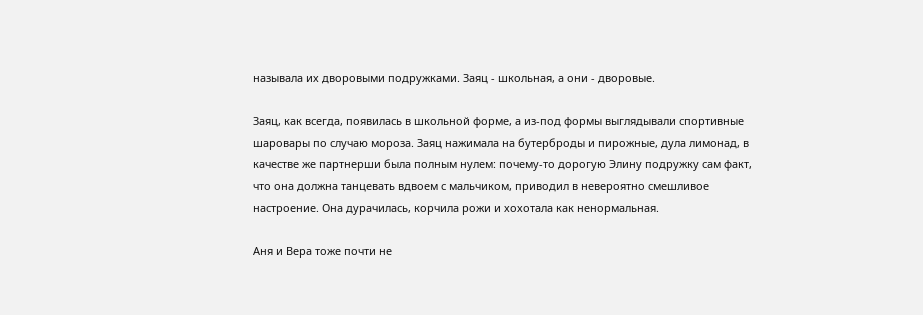называла их дворовыми подружками. Заяц - школьная, а они - дворовые.

Заяц, как всегда, появилась в школьной форме, а из-под формы выглядывали спортивные шаровары по случаю мороза. Заяц нажимала на бутерброды и пирожные, дула лимонад, в качестве же партнерши была полным нулем: почему-то дорогую Элину подружку сам факт, что она должна танцевать вдвоем с мальчиком, приводил в невероятно смешливое настроение. Она дурачилась, корчила рожи и хохотала как ненормальная.

Аня и Вера тоже почти не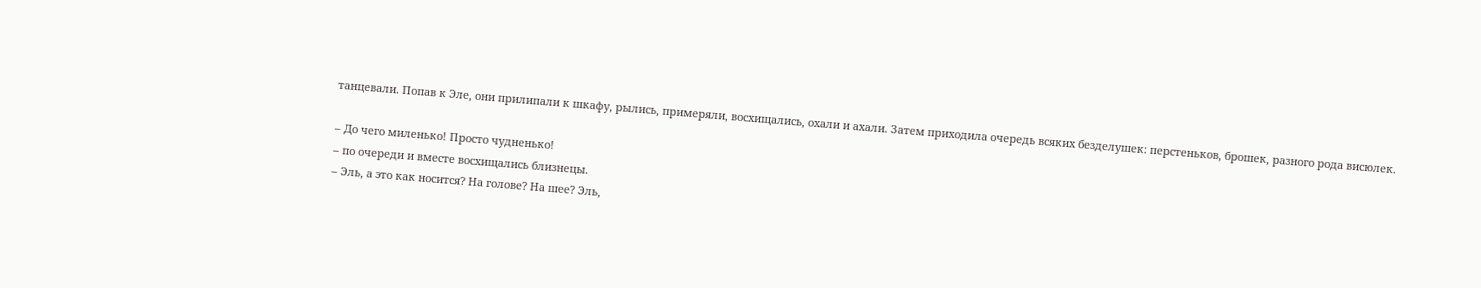танцевали. Попав к Эле, они прилипали к шкафу, рылись, примеряли, восхищались, охали и ахали. Затем приходила очередь всяких безделушек: перстеньков, брошек, разного рода висюлек.

– До чего миленько! Просто чудненько!
– по очереди и вместе восхищались близнецы.
– Эль, а это как носится? На голове? На шее? Эль,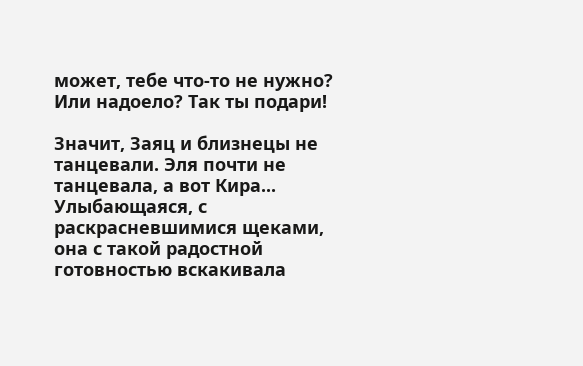может, тебе что-то не нужно? Или надоело? Так ты подари!

Значит, Заяц и близнецы не танцевали. Эля почти не танцевала, а вот Кира... Улыбающаяся, с раскрасневшимися щеками, она с такой радостной готовностью вскакивала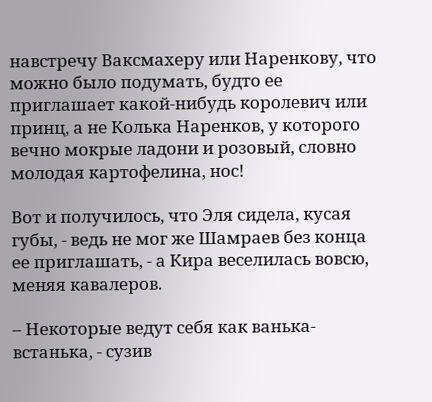навстречу Ваксмахеру или Наренкову, что можно было подумать, будто ее приглашает какой-нибудь королевич или принц, а не Колька Наренков, у которого вечно мокрые ладони и розовый, словно молодая картофелина, нос!

Вот и получилось, что Эля сидела, кусая губы, - ведь не мог же Шамраев без конца ее приглашать, - а Кира веселилась вовсю, меняя кавалеров.

– Некоторые ведут себя как ванька-встанька, - сузив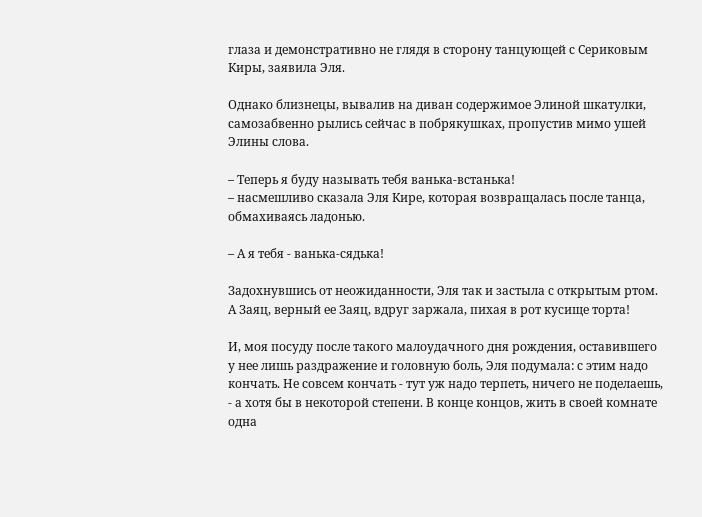глаза и демонстративно не глядя в сторону танцующей с Сериковым Киры, заявила Эля.

Однако близнецы, вывалив на диван содержимое Элиной шкатулки, самозабвенно рылись сейчас в побрякушках, пропустив мимо ушей Элины слова.

– Теперь я буду называть тебя ванька-встанька!
– насмешливо сказала Эля Кире, которая возвращалась после танца, обмахиваясь ладонью.

– А я тебя - ванька-сядька!

Задохнувшись от неожиданности, Эля так и застыла с открытым ртом. А Заяц, верный ее Заяц, вдруг заржала, пихая в рот кусище торта!

И, моя посуду после такого малоудачного дня рождения, оставившего у нее лишь раздражение и головную боль, Эля подумала: с этим надо кончать. Не совсем кончать - тут уж надо терпеть, ничего не поделаешь, - а хотя бы в некоторой степени. В конце концов, жить в своей комнате одна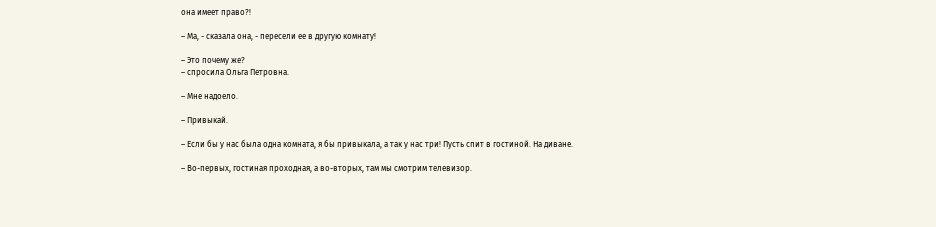она имеет право?!

– Ма, - сказала она, - пересели ее в другую комнату!

– Это почему же?
– спросила Ольга Петровна.

– Мне надоело.

– Привыкай.

– Если бы у нас была одна комната, я бы привыкала, а так у нас три! Пусть спит в гостиной. На диване.

– Во-первых, гостиная проходная, а во-вторых, там мы смотрим телевизор.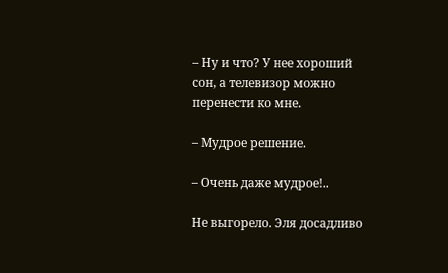– Ну и что? У нее хороший сон, а телевизор можно перенести ко мне.

– Мудрое решение.

– Очень даже мудрое!..

Не выгорело. Эля досадливо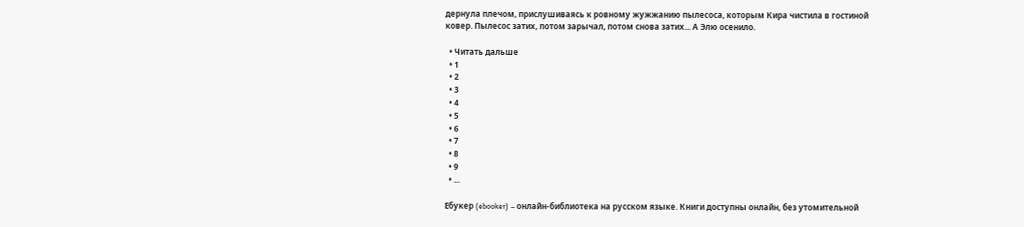дернула плечом, прислушиваясь к ровному жужжанию пылесоса, которым Кира чистила в гостиной ковер. Пылесос затих, потом зарычал, потом снова затих... А Элю осенило.

  • Читать дальше
  • 1
  • 2
  • 3
  • 4
  • 5
  • 6
  • 7
  • 8
  • 9
  • ...

Ебукер (ebooker) – онлайн-библиотека на русском языке. Книги доступны онлайн, без утомительной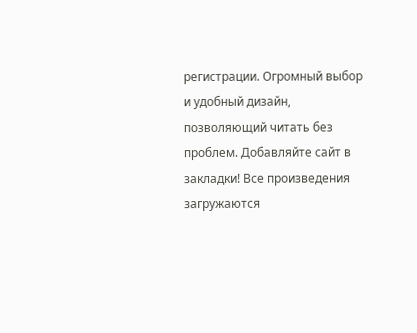регистрации. Огромный выбор и удобный дизайн, позволяющий читать без проблем. Добавляйте сайт в закладки! Все произведения загружаются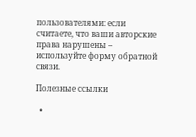пользователями: если считаете, что ваши авторские права нарушены – используйте форму обратной связи.

Полезные ссылки

  •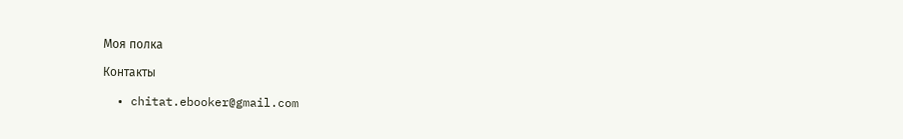Моя полка

Контакты

  • chitat.ebooker@gmail.com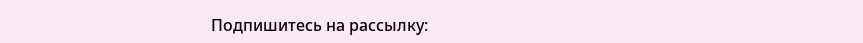Подпишитесь на рассылку: